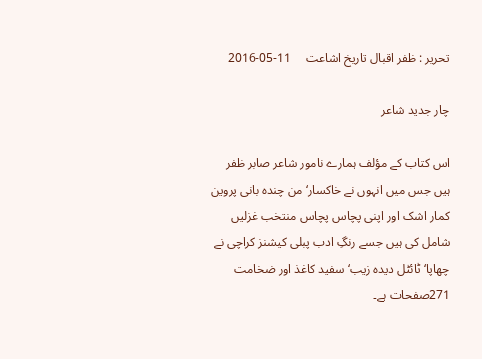تحریر : ظفر اقبال تاریخ اشاعت     11-05-2016

چار جدید شاعر

اس کتاب کے مؤلف ہمارے نامور شاعر صابر ظفر ہیں جس میں انہوں نے خاکسار‘من چندہ بانی پروین کمار اشک اور اپنی پچاس پچاس منتخب غزلیں شامل کی ہیں جسے رنگِ ادب پبلی کیشنز کراچی نے چھاپا‘ ٹائٹل دیدہ زیب‘ سفید کاغذ اور ضخامت 271صفحات ہے۔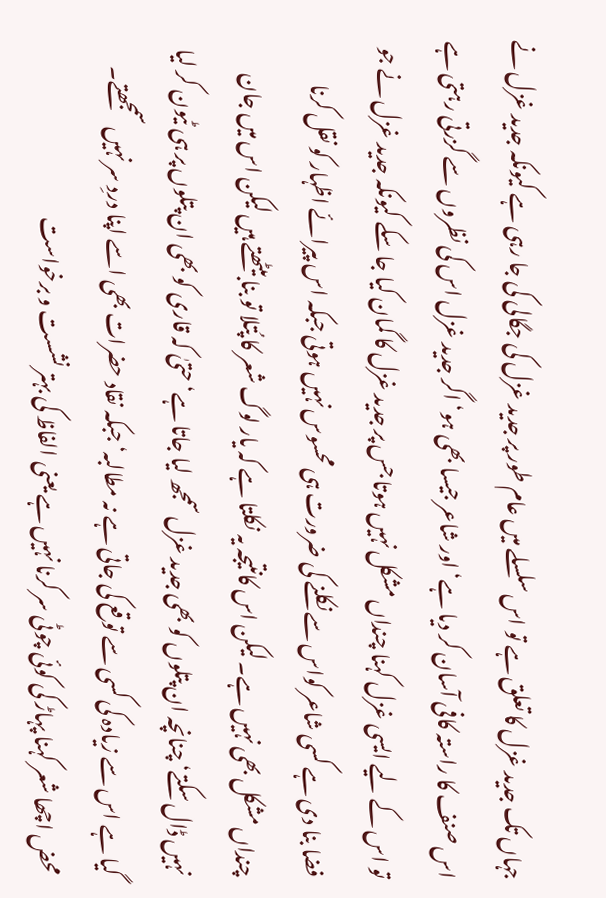جہاں تک جدید غزل کا تعلق ہے تو اس سلسلے میں عام طور پر جدید غزل کی جگالی کی جا رہی ہے کیونکہ جدید غزل نے اس صنف کا راستہ کافی آسان کر دیا ہے‘ اور شاعر جیسا بھی ہو‘ اگر جدید غزل اس کی نظروں سے گزرتی رہتی ہے تو اس کے لیے ایسی غزل کہنا چنداں مشکل نہیں ہوتا جس پر جدید غزل کا گمان کیا جا سکے کیونکہ جدید غزل نے جو فضا بنا دی ہے کسی شاعر کواس سے نکلنے کی ضرورت ہی محسوس نہیں ہوتی جبکہ اس پیرائے اظہار کو نقل کرنا چنداں مشکل بھی نہیں ہے۔ لیکن اس کانتیجہ یہ نکلتا ہے کہ یار لوگ شعر کا پُتلا تو بنا بیٹھتے ہیں لیکن اس میں جان نہیں ڈال سکتے‘ چنانچہ ان پتلوں کو بھی جدید غزل سمجھ لیا جاتا ہے‘ حتیٰ کہ قاری کو بھی ان پتلوں پر ہی ٹیون کر لیا گیا ہے اس سے زیادہ کی کسی سے توقع کی جاتی ہے نہ مطالبہ‘ جبکہ نقاد حضرات بھی اسے اپنا دردِ سر نہیں سمجھتے۔
محض اچھا شعر کہنا پہاڑ کی کوئی چوٹی سر کرنا نہیں ہے یعنی الفاظ کی بہتر نشست و برخواست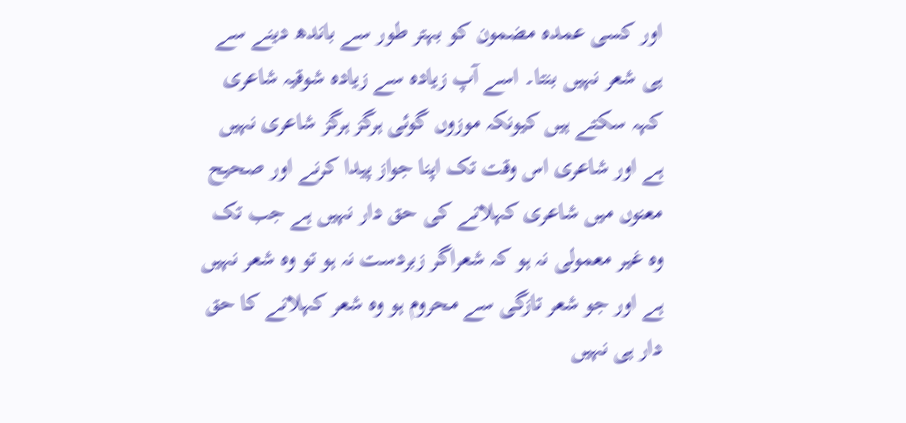اور کسی عمدہ مضمون کو بہتر طور سے باندھ دینے سے ہی شعر نہیں بنتا۔ اسے آپ زیادہ سے زیادہ شوقیہ شاعری کہہ سکتے ہیں کیونکہ موزوں گوئی ہرگز ہرگز شاعری نہیں ہے اور شاعری اس وقت تک اپنا جواز پیدا کرنے اور صحیح معنوں میں شاعری کہلانے کی حق دار نہیں ہے جب تک وہ غیر معمولی نہ ہو کہ شعراگر زبردست نہ ہو تو وہ شعر نہیں ہے اور جو شعر تازگی سے محروم ہو وہ شعر کہلانے کا حق دار ہی نہیں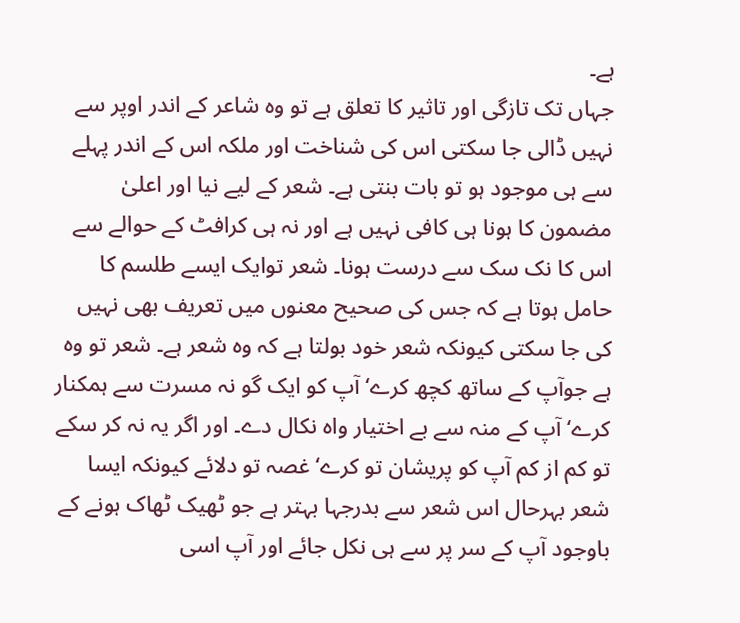ہے۔
جہاں تک تازگی اور تاثیر کا تعلق ہے تو وہ شاعر کے اندر اوپر سے نہیں ڈالی جا سکتی اس کی شناخت اور ملکہ اس کے اندر پہلے سے ہی موجود ہو تو بات بنتی ہے۔ شعر کے لیے نیا اور اعلیٰ مضمون کا ہونا ہی کافی نہیں ہے اور نہ ہی کرافٹ کے حوالے سے اس کا نک سک سے درست ہونا۔ شعر توایک ایسے طلسم کا حامل ہوتا ہے کہ جس کی صحیح معنوں میں تعریف بھی نہیں کی جا سکتی کیونکہ شعر خود بولتا ہے کہ وہ شعر ہے۔ شعر تو وہ ہے جوآپ کے ساتھ کچھ کرے‘ آپ کو ایک گو نہ مسرت سے ہمکنار کرے‘ آپ کے منہ سے بے اختیار واہ نکال دے۔ اور اگر یہ نہ کر سکے تو کم از کم آپ کو پریشان تو کرے‘ غصہ تو دلائے کیونکہ ایسا شعر بہرحال اس شعر سے بدرجہا بہتر ہے جو ٹھیک ٹھاک ہونے کے باوجود آپ کے سر پر سے ہی نکل جائے اور آپ اسی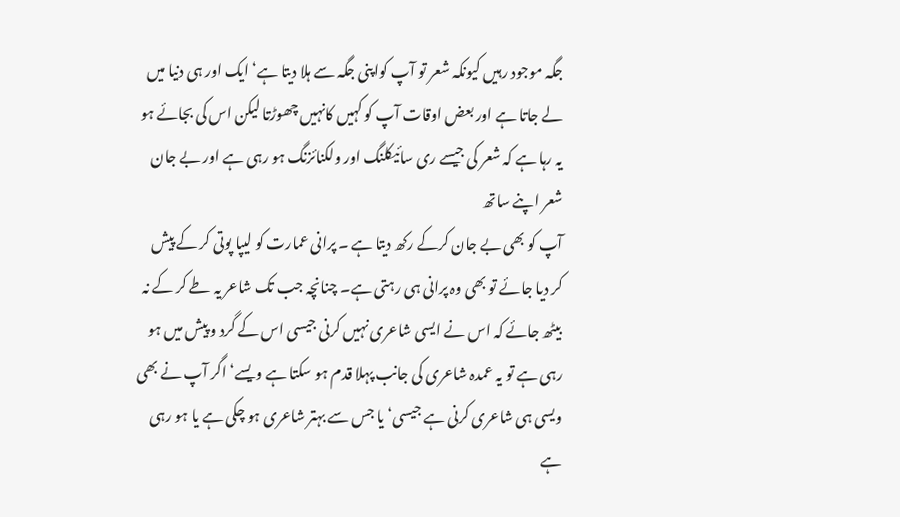جگہ موجود رہیں کیونکہ شعر تو آپ کواپنی جگہ سے ہلا دیتا ہے‘ ایک اور ہی دنیا میں لے جاتا ہے اور بعض اوقات آپ کو کہیں کانہیں چھوڑتا لیکن اس کی بجائے ہو یہ رہا ہے کہ شعر کی جیسے ری سائیکلنگ اور ولکنائزنگ ہو رہی ہے اور بے جان شعر اپنے ساتھ
آپ کو بھی بے جان کرکے رکھ دیتا ہے ۔ پرانی عمارت کو لیپا پوتی کر کے پیش کر دیا جائے تو بھی وہ پرانی ہی رہتی ہے۔ چنانچہ جب تک شاعر یہ طے کر کے نہ بیٹھ جائے کہ اس نے ایسی شاعری نہیں کرنی جیسی اس کے گرد و پیش میں ہو رہی ہے تو یہ عمدہ شاعری کی جانب پہلا قدم ہو سکتا ہے ویسے‘ اگر آپ نے بھی ویسی ہی شاعری کرنی ہے جیسی‘ یا جس سے بہتر شاعری ہو چکی ہے یا ہو رہی ہے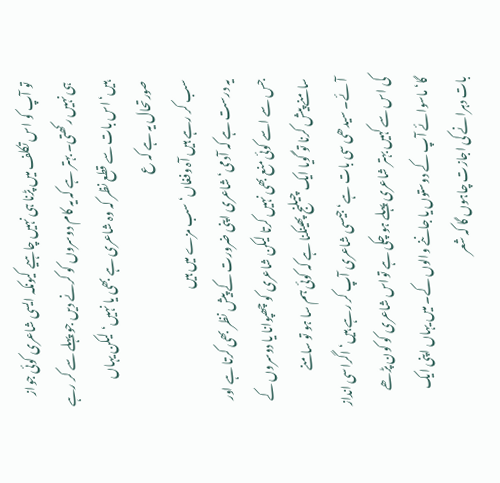تو آپ کو اس تکلف میں پڑنا ہی نہیں چاہیے کیونکہ ایسی شاعری کوئی جواز ہی نہیں رکھتی۔ بہتر ہے کہ یہ کام دوسروں کو کرنے دیں جو پہلے سے کر رہے ہیں‘ اس بات سے قطع نظر کہ وہ شاعری ہے بھی یا نہیں‘ لیکن یہاں صورتحال یہ ہے کہ ع
سب کر رہے ہیں آہ وفغاں‘ سب مزے میں ہیں
یہ درست ہے کہ آدمی‘شاعری اپنی ضرورت کے پیش نظر بھی کرتا ہے اور جس سے اسے کوئی منع بھی نہیں کرتا لیکن شاعری کو چھپوانا یا دوسروں کے سامنے پیش کرنا تو گویا ایک چیلنج پھینکنا ہے کہ کوئی ہم سا ہو تو سامنے آئے۔ سیدھی سی بات ہے‘ جیسی شاعری آپ کر رہے ہیں‘ اگراسی انداز کی اس سے کہیں بہتر شاعری پہلے ہو چکی ہے تواس شاعری کو کون پڑھے گا‘ ماسوائے آپ کے دوستوں یا جاننے والوں کے۔ میں یہاں اپنی ایک بات دہرانے کی اجازت چاہوں گا کہ شعر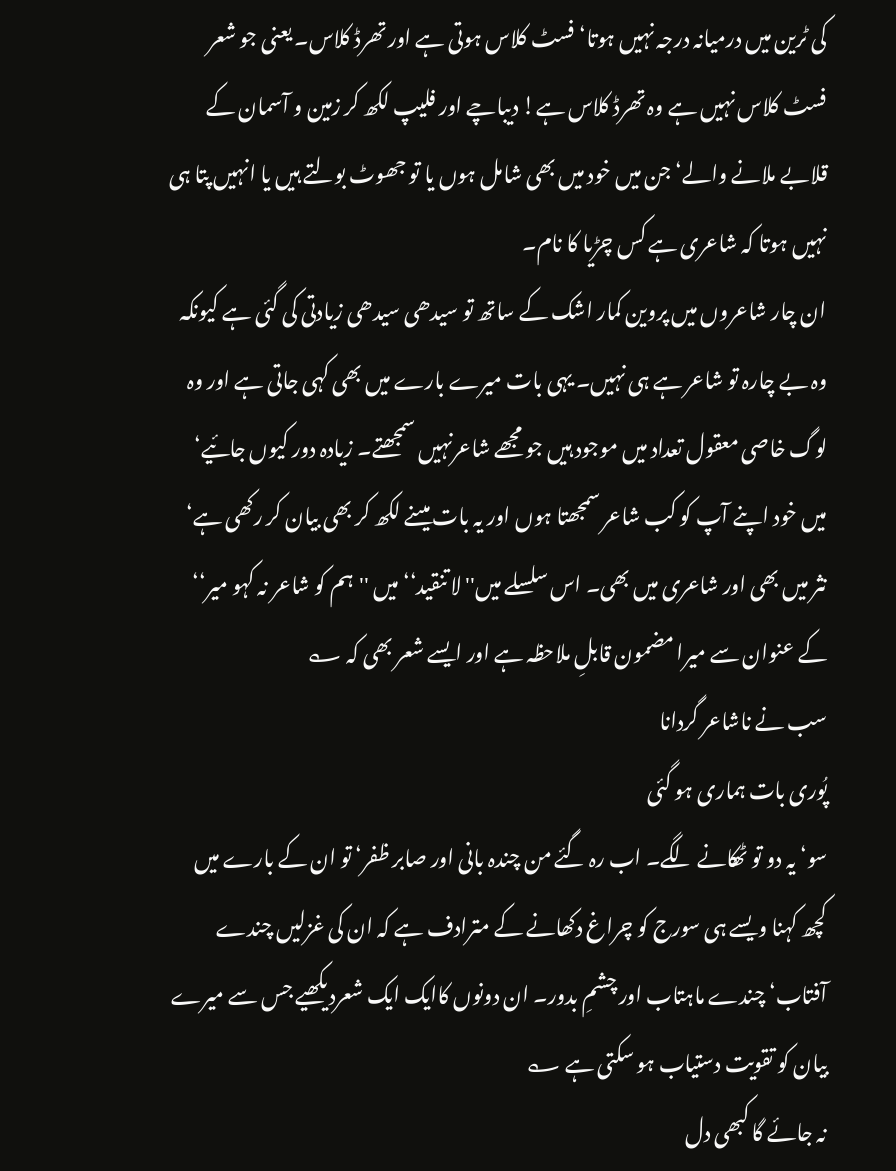کی ٹرین میں درمیانہ درجہ نہیں ہوتا‘ فسٹ کلاس ہوتی ہے اور تھرڈ کلاس۔ یعنی جو شعر فسٹ کلاس نہیں ہے وہ تھرڈ کلاس ہے! دیباچے اور فلیپ لکھ کر زمین و آسمان کے قلابے ملانے والے‘ جن میں خود میں بھی شامل ہوں یا تو جھوٹ بولتے ہیں یا انہیں پتا ہی نہیں ہوتا کہ شاعری ہے کس چڑیا کا نام۔
ان چار شاعروں میں پروین کمار اشک کے ساتھ تو سیدھی سیدھی زیادتی کی گئی ہے کیونکہ وہ بے چارہ تو شاعر ہے ہی نہیں۔ یہی بات میرے بارے میں بھی کہی جاتی ہے اور وہ لوگ خاصی معقول تعداد میں موجود ہیں جو مجھے شاعرنہیں سمجھتے۔ زیادہ دور کیوں جائیے‘ میں خود اپنے آپ کو کب شاعر سمجھتا ہوں اور یہ بات میںنے لکھ کر بھی بیان کر رکھی ہے‘ نثر میں بھی اور شاعری میں بھی۔ اس سلسلے میں''لا تنقید‘‘ میں ''ہم کو شاعر نہ کہو میر‘‘ کے عنوان سے میرا مضمون قابلِ ملاحظہ ہے اور ایسے شعر بھی کہ ؎
سب نے ناشاعر گردانا
پُوری بات ہماری ہو گئی
سو‘ یہ دو تو ٹھکانے لگے۔ اب رہ گئے من چندہ بانی اور صابر ظفر‘ تو ان کے بارے میں کچھ کہنا ویسے ہی سورج کو چراغ دکھانے کے مترادف ہے کہ ان کی غزلیں چندے آفتاب‘ چندے ماہتاب اور چشمِ بدور۔ ان دونوں کاایک ایک شعردیکھیے جس سے میرے بیان کو تقویت دستیاب ہو سکتی ہے ؎
نہ جائے گا کبھی دل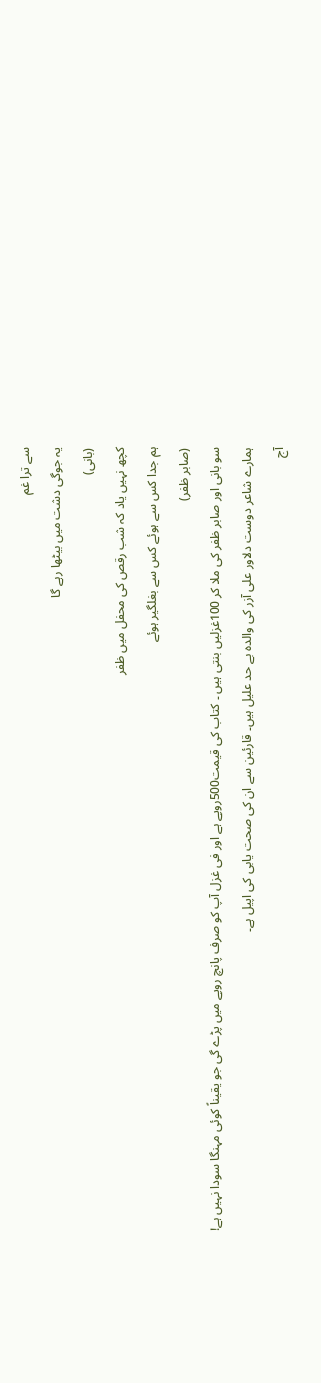سے ترا غم
یہ جوگی دشت میں بیٹھا رہے گا
(بانی)
کچھ نہیں یاد کہ شب رقص کی محفل میں ظفر
ہم جدا کس سے ہوئے کس سے بغلگیر ہوئے
(صابر ظفر)
سو بانی اور صابر ظفر کی ملا کر 100غزلیں بنتی ہیں ۔ کتاب کی قیمت500روپے ہے اور فی غزل آپ کو صرف پانچ روپے میں پڑے گی جو یقیناً کوئی مہنگا سودا نہیں ہے!
ہمارے شاعر دوست دلاور علی آزر کی والدہ بے حد علیل ہیں۔ قارئین سے ان کی صحت یابی کی اپیل ہے۔
آج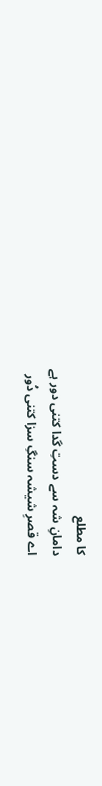کا مطلع
دامانِ شہ سے دستِ گدا کتنی دور ہے
اے قصرِ شیشہ سنگِ سزا کتنی دُور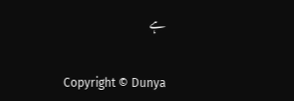ہے

Copyright © Dunya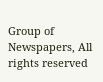Group of Newspapers, All rights reserved